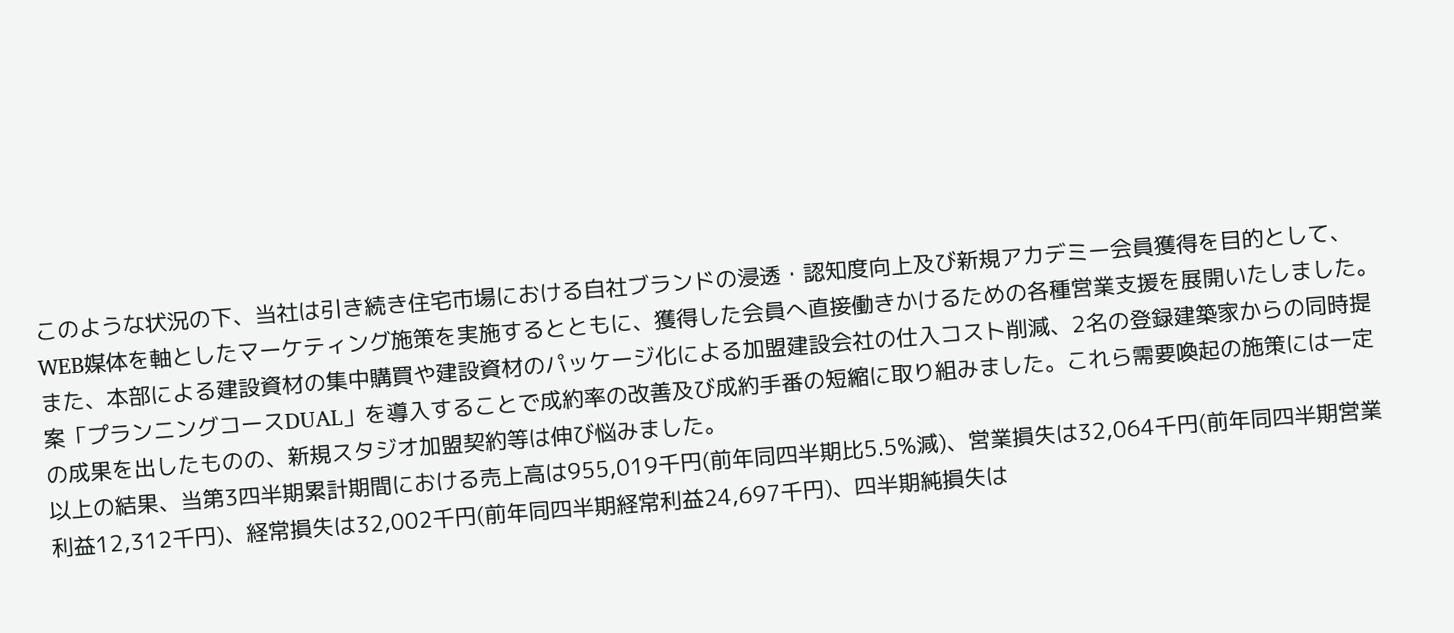このような状況の下、当社は引き続き住宅市場における自社ブランドの浸透・認知度向上及び新規アカデミー会員獲得を目的として、WEB媒体を軸としたマーケティング施策を実施するとともに、獲得した会員へ直接働きかけるための各種営業支援を展開いたしました。また、本部による建設資材の集中購買や建設資材のパッケージ化による加盟建設会社の仕入コスト削減、2名の登録建築家からの同時提案「プランニングコースDUAL」を導入することで成約率の改善及び成約手番の短縮に取り組みました。これら需要喚起の施策には一定の成果を出したものの、新規スタジオ加盟契約等は伸び悩みました。
以上の結果、当第3四半期累計期間における売上高は955,019千円(前年同四半期比5.5%減)、営業損失は32,064千円(前年同四半期営業利益12,312千円)、経常損失は32,002千円(前年同四半期経常利益24,697千円)、四半期純損失は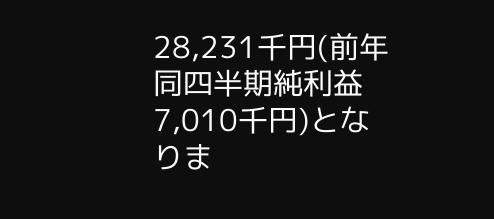28,231千円(前年同四半期純利益7,010千円)となりま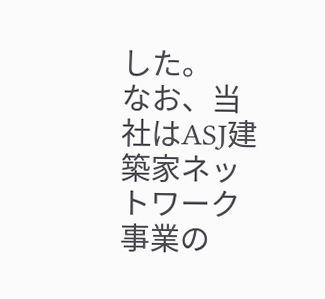した。
なお、当社はASJ建築家ネットワーク事業の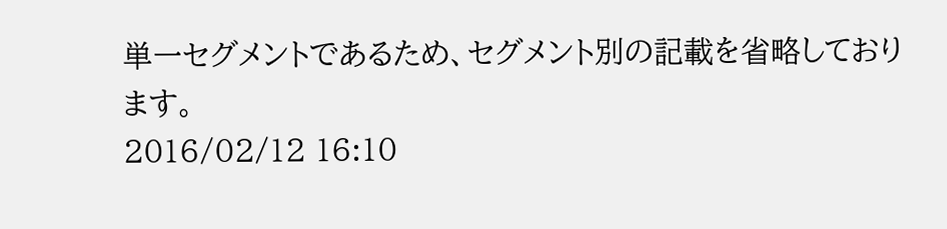単一セグメントであるため、セグメント別の記載を省略しております。
2016/02/12 16:10